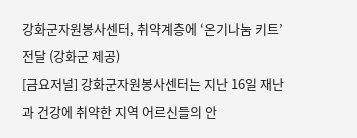강화군자원봉사센터, 취약계층에 ‘온기나눔 키트’ 전달 (강화군 제공)
[금요저널] 강화군자원봉사센터는 지난 16일 재난과 건강에 취약한 지역 어르신들의 안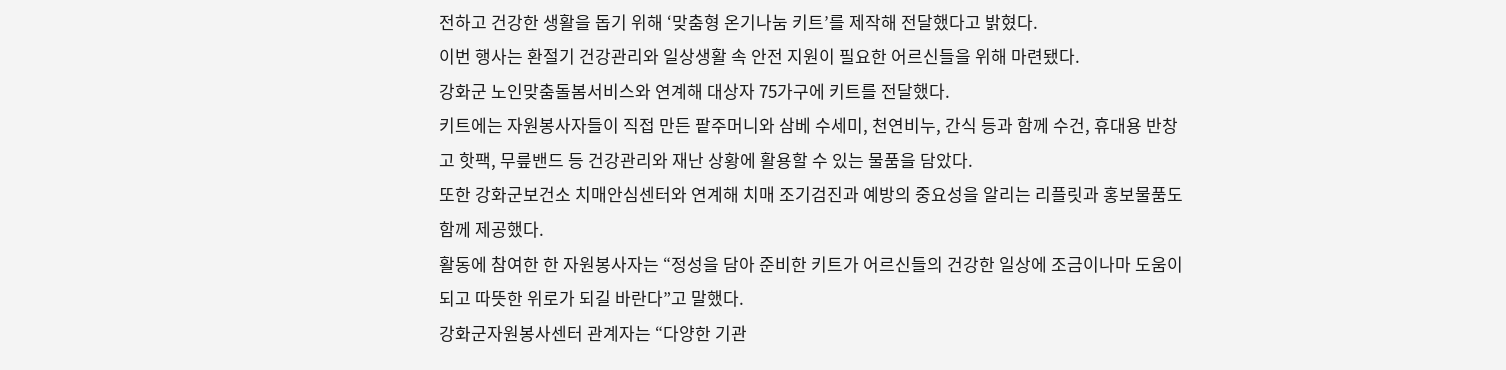전하고 건강한 생활을 돕기 위해 ‘맞춤형 온기나눔 키트’를 제작해 전달했다고 밝혔다.
이번 행사는 환절기 건강관리와 일상생활 속 안전 지원이 필요한 어르신들을 위해 마련됐다.
강화군 노인맞춤돌봄서비스와 연계해 대상자 75가구에 키트를 전달했다.
키트에는 자원봉사자들이 직접 만든 팥주머니와 삼베 수세미, 천연비누, 간식 등과 함께 수건, 휴대용 반창고 핫팩, 무릎밴드 등 건강관리와 재난 상황에 활용할 수 있는 물품을 담았다.
또한 강화군보건소 치매안심센터와 연계해 치매 조기검진과 예방의 중요성을 알리는 리플릿과 홍보물품도 함께 제공했다.
활동에 참여한 한 자원봉사자는 “정성을 담아 준비한 키트가 어르신들의 건강한 일상에 조금이나마 도움이 되고 따뜻한 위로가 되길 바란다”고 말했다.
강화군자원봉사센터 관계자는 “다양한 기관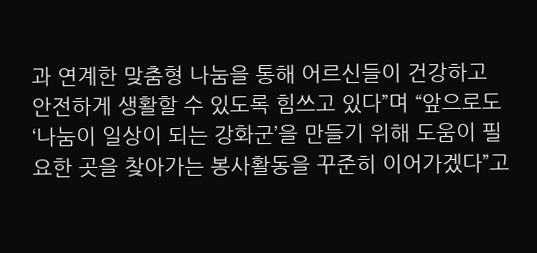과 연계한 맞춤형 나눔을 통해 어르신들이 건강하고 안전하게 생활할 수 있도록 힘쓰고 있다”며 “앞으로도 ‘나눔이 일상이 되는 강화군’을 만들기 위해 도움이 필요한 곳을 찾아가는 봉사활동을 꾸준히 이어가겠다”고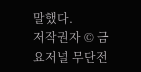말했다.
저작권자 © 금요저널 무단전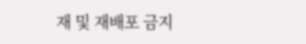재 및 재배포 금지